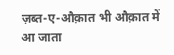ज़ब्त-ए-औक़ात भी औक़ात में आ जाता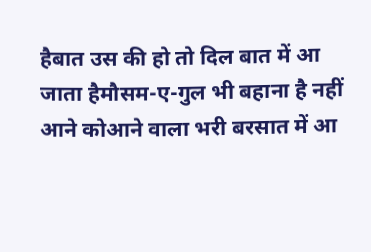हैबात उस की हो तो दिल बात में आ जाता हैमौसम-ए-गुल भी बहाना है नहीं आने कोआने वाला भरी बरसात में आ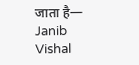जाता है— Janib Vishal